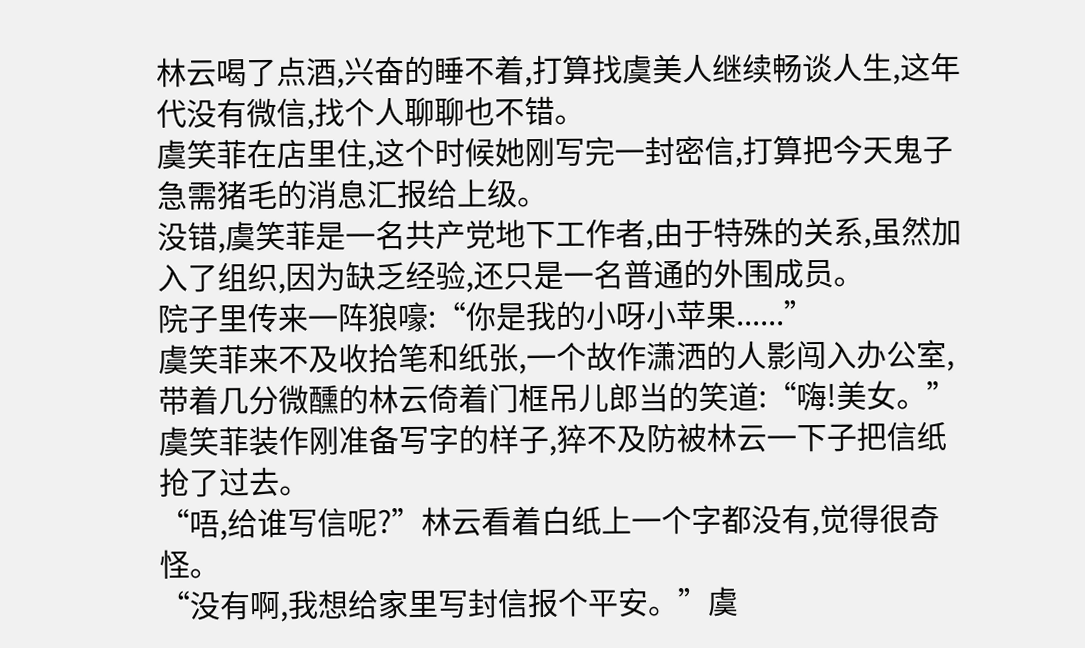林云喝了点酒,兴奋的睡不着,打算找虞美人继续畅谈人生,这年代没有微信,找个人聊聊也不错。
虞笑菲在店里住,这个时候她刚写完一封密信,打算把今天鬼子急需猪毛的消息汇报给上级。
没错,虞笑菲是一名共产党地下工作者,由于特殊的关系,虽然加入了组织,因为缺乏经验,还只是一名普通的外围成员。
院子里传来一阵狼嚎:“你是我的小呀小苹果......”
虞笑菲来不及收拾笔和纸张,一个故作潇洒的人影闯入办公室,带着几分微醺的林云倚着门框吊儿郎当的笑道:“嗨!美女。”
虞笑菲装作刚准备写字的样子,猝不及防被林云一下子把信纸抢了过去。
“唔,给谁写信呢?”林云看着白纸上一个字都没有,觉得很奇怪。
“没有啊,我想给家里写封信报个平安。”虞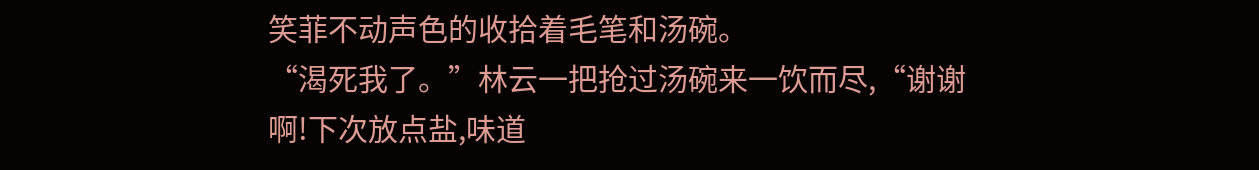笑菲不动声色的收拾着毛笔和汤碗。
“渴死我了。”林云一把抢过汤碗来一饮而尽,“谢谢啊!下次放点盐,味道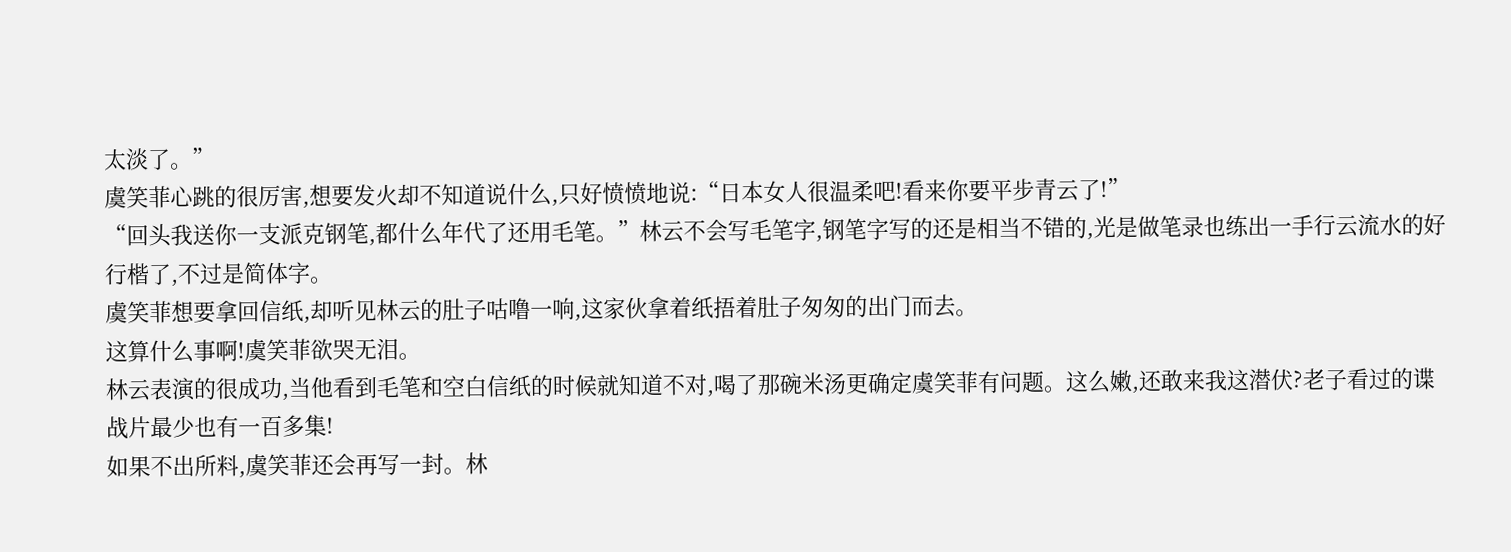太淡了。”
虞笑菲心跳的很厉害,想要发火却不知道说什么,只好愤愤地说:“日本女人很温柔吧!看来你要平步青云了!”
“回头我送你一支派克钢笔,都什么年代了还用毛笔。”林云不会写毛笔字,钢笔字写的还是相当不错的,光是做笔录也练出一手行云流水的好行楷了,不过是简体字。
虞笑菲想要拿回信纸,却听见林云的肚子咕噜一响,这家伙拿着纸捂着肚子匆匆的出门而去。
这算什么事啊!虞笑菲欲哭无泪。
林云表演的很成功,当他看到毛笔和空白信纸的时候就知道不对,喝了那碗米汤更确定虞笑菲有问题。这么嫩,还敢来我这潜伏?老子看过的谍战片最少也有一百多集!
如果不出所料,虞笑菲还会再写一封。林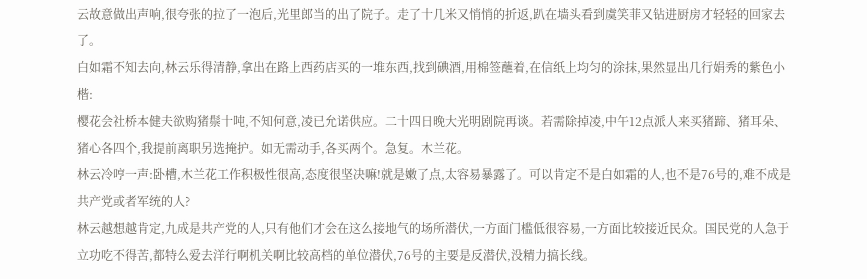云故意做出声响,很夸张的拉了一泡后,光里郎当的出了院子。走了十几米又悄悄的折返,趴在墙头看到虞笑菲又钻进厨房才轻轻的回家去了。
白如霜不知去向,林云乐得清静,拿出在路上西药店买的一堆东西,找到碘酒,用棉签蘸着,在信纸上均匀的涂抹,果然显出几行娟秀的紫色小楷:
樱花会社桥本健夫欲购猪鬃十吨,不知何意,凌已允诺供应。二十四日晚大光明剧院再谈。若需除掉凌,中午12点派人来买猪蹄、猪耳朵、猪心各四个,我提前离职另选掩护。如无需动手,各买两个。急复。木兰花。
林云冷哼一声:卧槽,木兰花工作积极性很高,态度很坚决嘛!就是嫩了点,太容易暴露了。可以肯定不是白如霜的人,也不是76号的,难不成是共产党或者军统的人?
林云越想越肯定,九成是共产党的人,只有他们才会在这么接地气的场所潜伏,一方面门槛低很容易,一方面比较接近民众。国民党的人急于立功吃不得苦,都特么爱去洋行啊机关啊比较高档的单位潜伏,76号的主要是反潜伏,没精力搞长线。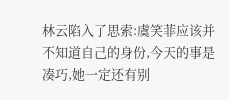林云陷入了思索:虞笑菲应该并不知道自己的身份,今天的事是凑巧,她一定还有别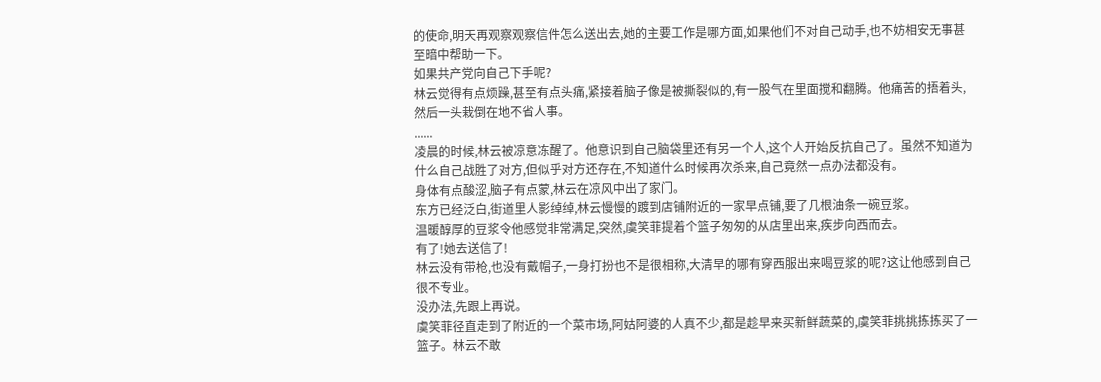的使命,明天再观察观察信件怎么送出去,她的主要工作是哪方面,如果他们不对自己动手,也不妨相安无事甚至暗中帮助一下。
如果共产党向自己下手呢?
林云觉得有点烦躁,甚至有点头痛,紧接着脑子像是被撕裂似的,有一股气在里面搅和翻腾。他痛苦的捂着头,然后一头栽倒在地不省人事。
......
凌晨的时候,林云被凉意冻醒了。他意识到自己脑袋里还有另一个人,这个人开始反抗自己了。虽然不知道为什么自己战胜了对方,但似乎对方还存在,不知道什么时候再次杀来,自己竟然一点办法都没有。
身体有点酸涩,脑子有点蒙,林云在凉风中出了家门。
东方已经泛白,街道里人影绰绰,林云慢慢的踱到店铺附近的一家早点铺,要了几根油条一碗豆浆。
温暖醇厚的豆浆令他感觉非常满足,突然,虞笑菲提着个篮子匆匆的从店里出来,疾步向西而去。
有了!她去送信了!
林云没有带枪,也没有戴帽子,一身打扮也不是很相称,大清早的哪有穿西服出来喝豆浆的呢?这让他感到自己很不专业。
没办法,先跟上再说。
虞笑菲径直走到了附近的一个菜市场,阿姑阿婆的人真不少,都是趁早来买新鲜蔬菜的,虞笑菲挑挑拣拣买了一篮子。林云不敢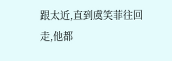跟太近,直到虞笑菲往回走,他都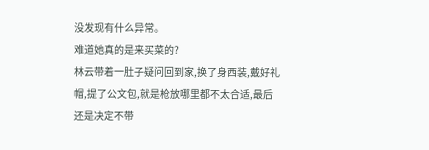没发现有什么异常。
难道她真的是来买菜的?
林云带着一肚子疑问回到家,换了身西装,戴好礼帽,提了公文包,就是枪放哪里都不太合适,最后还是决定不带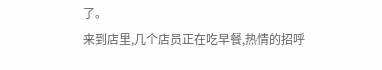了。
来到店里,几个店员正在吃早餐,热情的招呼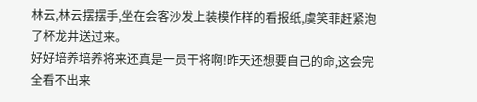林云,林云摆摆手,坐在会客沙发上装模作样的看报纸,虞笑菲赶紧泡了杯龙井送过来。
好好培养培养将来还真是一员干将啊!昨天还想要自己的命,这会完全看不出来